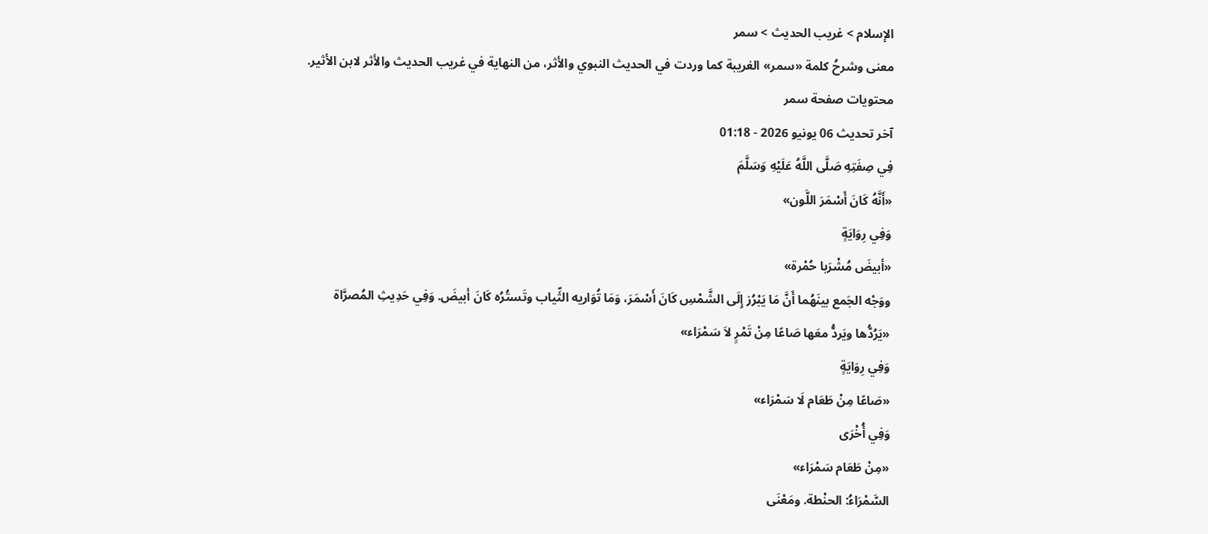الإسلام > غريب الحديث > سمر
معنى وشرحُ كلمة «سمر» الغريبة كما وردت في الحديث النبوي والأثر، من النهاية في غريب الحديث والأثر لابن الأثير.
محتويات صفحة سمر
آخر تحديث 06 يونيو 2026 - 01:18
فِي صِفَتِهِ صَلَّى اللَّهُ عَلَيْهِ وَسَلَّمَ
«أَنَّهُ كَانَ أَسْمَرَ اللَّون»
وَفِي رِوَايَةٍ
«أبيضَ مُشْرَبا حُمْرة»
ووَجْه الجَمع بينَهُما أَنَّ مَا يَبْرُز إِلَى الشَّمْسِ كَانَ أَسْمَرَ، وَمَا تُوَاريه الثِّياب وتَستُرُه كَانَ أبيضَ. وَفِي حَدِيثِ المُصرَّاة
«يَرُدُّها ويَردُّ معَها صَاعًا مِنْ تَمْرٍ لاَ سَمْرَاء»
وَفِي رِوَايَةٍ
«صَاعًا مِنْ طَعَام لَا سَمْرَاء»
وَفِي أُخْرَى
«مِنْ طَعَام سَمْرَاء»
السَّمْرَاءُ: الحنْطة. ومَعْنَى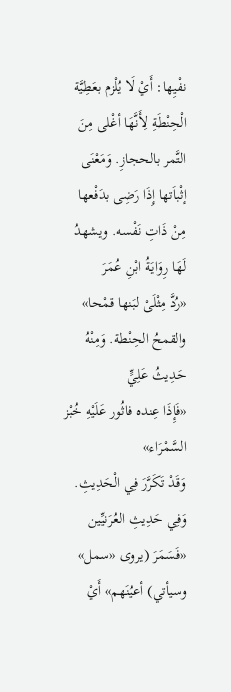نفْيِها: أَيْ لَا يُلْزم بعَطِيَّة الْحِنْطَةِ لِأَنَّهَا أغْلى مِنَ التَّمر بالحجازِ. وَمَعْنَى إثْباَتها إِذَا رَضِى بدَفْعها مِنْ ذَاتِ نَفْسه. ويشهدُ لَهَا رِوَايَةُ ابْنِ عُمَرَ
«رُدَّ مِثْلَىْ لبَنها قمْحا»
والقمحُ الحِنْطة. وَمِنْهُ حَدِيثُ عَلِيٍّ
«فَإِذَا عِنده فاثُور عَلَيْهِ خُبْز السَّمْرَاء»
وَقَدْ تَكَرَّرَ فِي الْحَدِيثِ. وَفِي حَدِيثِ العُرَنيِّين
«فَسَمَرَ (يروى «سمل»
وسيأتي) أعيُنَهم» أَيْ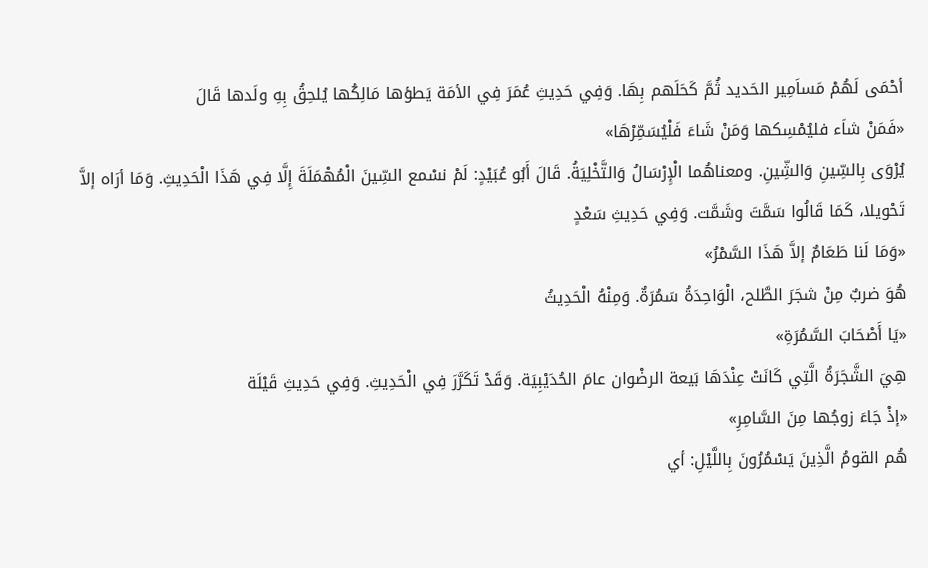أحْمَى لَهُمْ مَساَمِير الحَديد ثُمَّ كَحَلَهم بِهَا. وَفِي حَدِيثِ عُمَرَ فِي الأمَة يَطؤها مَالِكُها يُلحِقُ بِهِ ولَدها قَالَ
«فَمَنْ شاَء فليُمْسِكها وَمَنْ شَاءَ فَلْيُسَمِّرْهَا»
يُرْوَى بِالسِّينِ وَالشِّينِ. ومعناهُما الْإِرْسَالُ وَالتَّخْلِيَةُ. قَالَ أَبُو عُبَيْدٍ: لَمْ نسْمع السِّينَ الْمُهْمَلَةَ إِلَّا فِي هَذَا الْحَدِيثِ. وَمَا أرَاه إلاَّ تَحْويلا، كَمَا قَالُوا سَمَّتَ وشَمَّت. وَفِي حَدِيثِ سَعْدٍ
«وَمَا لَنا طَعَامٌ إلاَّ هَذَا السَّمْرُ»
هُوَ ضربٌ مِنْ شجَرَ الطَّلح، الْوَاحِدَةُ سَمُرَةٌ. وَمِنْهُ الْحَدِيثُ
«يَا أَصْحَابَ السَّمُرَةِ»
هِيَ الشَّجَرَةُ الَّتِي كَانَتْ عِنْدَهَا بَيعة الرضْوان عامَ الحُدَيْبِيَة. وَقَدْ تَكَرَّرَ فِي الْحَدِيثِ. وَفِي حَدِيثِ قَيْلَة
«إذْ جَاءَ زوجُها مِنَ السَّامِرِ»
هُم القومُ الَّذِينَ يَسْمُرُونَ بِاللَّيْلِ: أي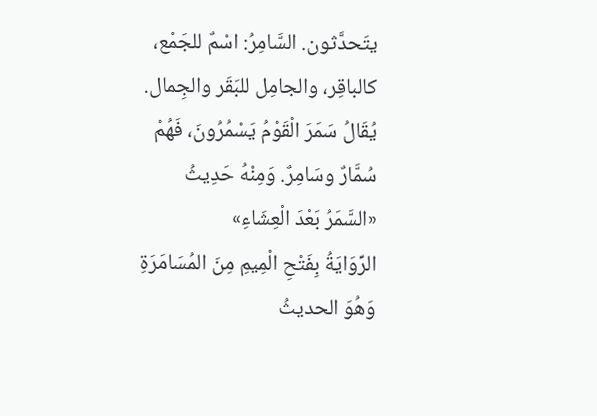يتَحدَّثون. السَّامِرُ: اسْمٌ للجَمْع، كالباقِر، والجامِل للبَقَر والجِمال. يُقَالُ سَمَرَ الْقَوْمُ يَسْمُرُونَ، فَهُمْ سُمَّارٌ وسَامِرٌ. وَمِنْهُ حَدِيثُ
«السَّمَرُ بَعْدَ الْعِشَاءِ»
الرِّوَايَةُ بِفَتْحِ الْمِيمِ مِنَ المُسَامَرَةِ وَهُوَ الحديثُ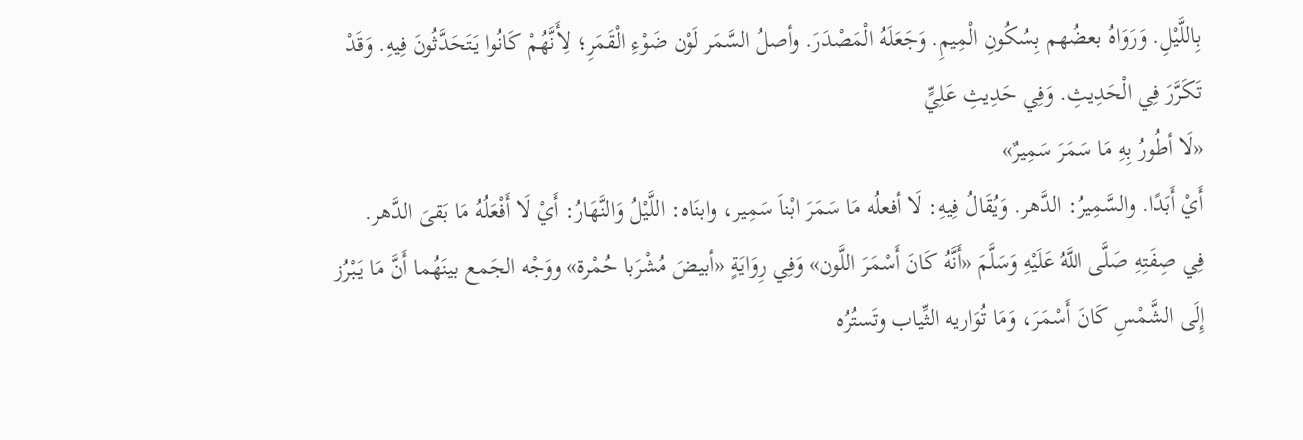بِاللَّيْلِ. وَرَوَاهُ بعضُهم بِسُكُونِ الْمِيمِ. وَجَعَلَهُ الْمَصْدَرَ. وأصلُ السَّمَر لَوْن ضَوْءِ الْقَمَرِ؛ لِأَنَّهُمْ كَانُوا يَتَحَدَّثُونَ فِيهِ. وَقَدْ تَكَرَّرَ فِي الْحَدِيثِ. وَفِي حَدِيثِ عَلِيٍّ
«لَا أطُورُ بِهِ مَا سَمَرَ سَمِيرٌ»
أَيْ أَبَدًا. والسَّمِيرُ: الدَّهر. وَيُقَالُ فِيهِ: لَا أفعلُه مَا سَمَرَ ابْناَ سَمِير، وابنَاه: اللَّيْلُ وَالنَّهَارُ: أَيْ لَا أَفْعَلُهُ مَا بَقىَ الدَّهر.
فِي صِفَتِهِ صَلَّى اللَّهُ عَلَيْهِ وَسَلَّمَ «أَنَّهُ كَانَ أَسْمَرَ اللَّون» وَفِي رِوَايَةٍ «أبيضَ مُشْرَبا حُمْرة» ووَجْه الجَمع بينَهُما أَنَّ مَا يَبْرُز إِلَى الشَّمْسِ كَانَ أَسْمَرَ، وَمَا تُوَاريه الثِّياب وتَستُرُه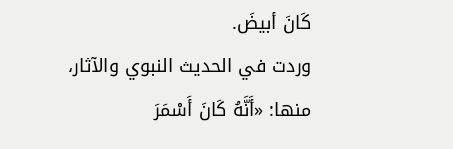كَانَ أبيضَ.
وردت في الحديث النبوي والآثار، منها: «أَنَّهُ كَانَ أَسْمَرَ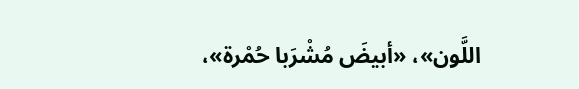اللَّون»، «أبيضَ مُشْرَبا حُمْرة»،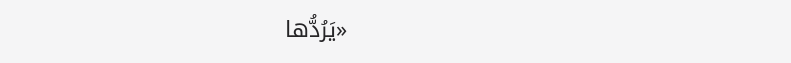«يَرُدُّها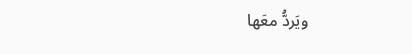ويَردُّ معَها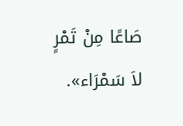صَاعًا مِنْ تَمْرٍ لاَ سَمْرَاء».